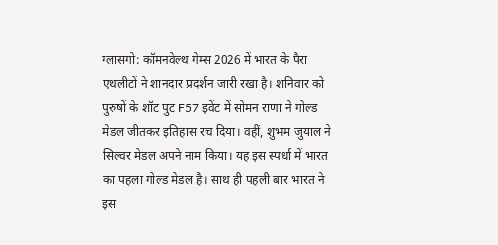ग्लासगो: कॉमनवेल्थ गेम्स 2026 में भारत के पैरा एथलीटों ने शानदार प्रदर्शन जारी रखा है। शनिवार को पुरुषों के शॉट पुट F57 इवेंट में सोमन राणा ने गोल्ड मेडल जीतकर इतिहास रच दिया। वहीं, शुभम जुयाल ने सिल्वर मेडल अपने नाम किया। यह इस स्पर्धा में भारत का पहला गोल्ड मेडल है। साथ ही पहली बार भारत ने इस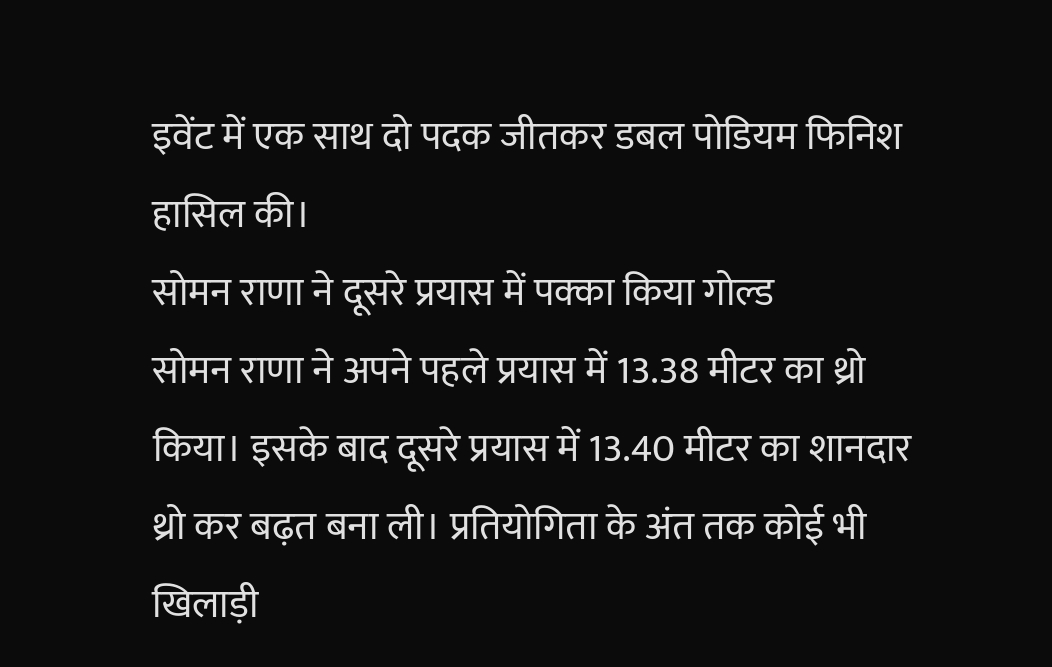इवेंट में एक साथ दो पदक जीतकर डबल पोडियम फिनिश हासिल की।
सोमन राणा ने दूसरे प्रयास में पक्का किया गोल्ड
सोमन राणा ने अपने पहले प्रयास में 13.38 मीटर का थ्रो किया। इसके बाद दूसरे प्रयास में 13.40 मीटर का शानदार थ्रो कर बढ़त बना ली। प्रतियोगिता के अंत तक कोई भी खिलाड़ी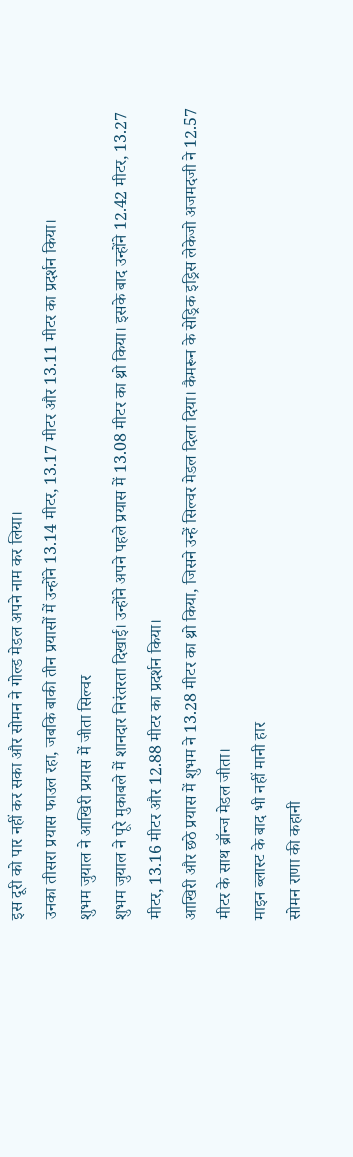इस दूरी को पार नहीं कर सका और सोमन ने गोल्ड मेडल अपने नाम कर लिया।
उनका तीसरा प्रयास फाउल रहा, जबकि बाकी तीन प्रयासों में उन्होंने 13.14 मीटर, 13.17 मीटर और 13.11 मीटर का प्रदर्शन किया।
शुभम जुयाल ने आखिरी प्रयास में जीता सिल्वर
शुभम जुयाल ने पूरे मुकाबले में शानदार निरंतरता दिखाई। उन्होंने अपने पहले प्रयास में 13.08 मीटर का थ्रो किया। इसके बाद उन्होंने 12.42 मीटर, 13.27 मीटर, 13.16 मीटर और 12.88 मीटर का प्रदर्शन किया।
आखिरी और छठे प्रयास में शुभम ने 13.28 मीटर का थ्रो किया, जिसने उन्हें सिल्वर मेडल दिला दिया। कैमरून के सेड्रिक इड्रिस लेकेजो अजमदजी ने 12.57 मीटर के साथ ब्रॉन्ज मेडल जीता।
माइन ब्लास्ट के बाद भी नहीं मानी हार
सोमन राणा की कहानी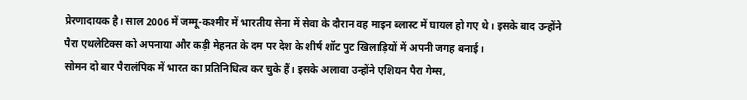प्रेरणादायक है। साल 2006 में जम्मू-कश्मीर में भारतीय सेना में सेवा के दौरान वह माइन ब्लास्ट में घायल हो गए थे। इसके बाद उन्होंने पैरा एथलेटिक्स को अपनाया और कड़ी मेहनत के दम पर देश के शीर्ष शॉट पुट खिलाड़ियों में अपनी जगह बनाई।
सोमन दो बार पैरालंपिक में भारत का प्रतिनिधित्व कर चुके हैं। इसके अलावा उन्होंने एशियन पैरा गेम्स,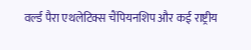वर्ल्ड पैरा एथलेटिक्स चैंपियनशिप और कई राष्ट्रीय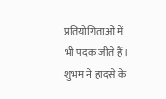प्रतियोगिताओं में भी पदक जीते हैं।
शुभम ने हादसे के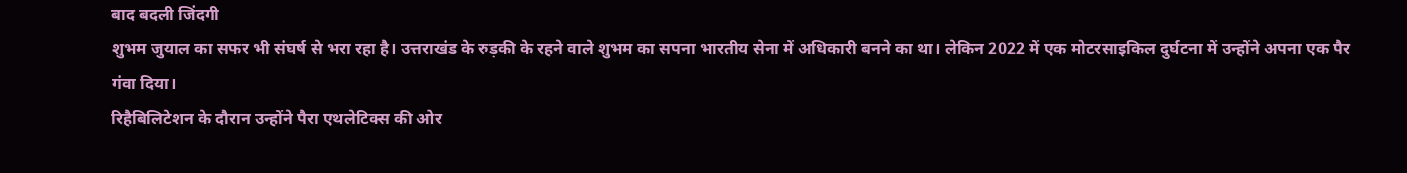बाद बदली जिंदगी
शुभम जुयाल का सफर भी संघर्ष से भरा रहा है। उत्तराखंड के रुड़की के रहने वाले शुभम का सपना भारतीय सेना में अधिकारी बनने का था। लेकिन 2022 में एक मोटरसाइकिल दुर्घटना में उन्होंने अपना एक पैर गंवा दिया।
रिहैबिलिटेशन के दौरान उन्होंने पैरा एथलेटिक्स की ओर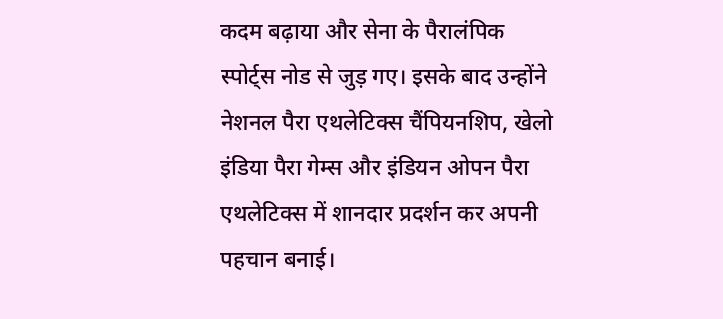कदम बढ़ाया और सेना के पैरालंपिक स्पोर्ट्स नोड से जुड़ गए। इसके बाद उन्होंने नेशनल पैरा एथलेटिक्स चैंपियनशिप, खेलो इंडिया पैरा गेम्स और इंडियन ओपन पैरा एथलेटिक्स में शानदार प्रदर्शन कर अपनी पहचान बनाई।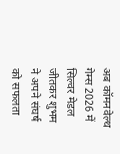अब कॉमनवेल्थ गेम्स 2026 में सिल्वर मेडल जीतकर शुभम ने अपने संघर्ष को सफलता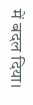में बदल दिया।